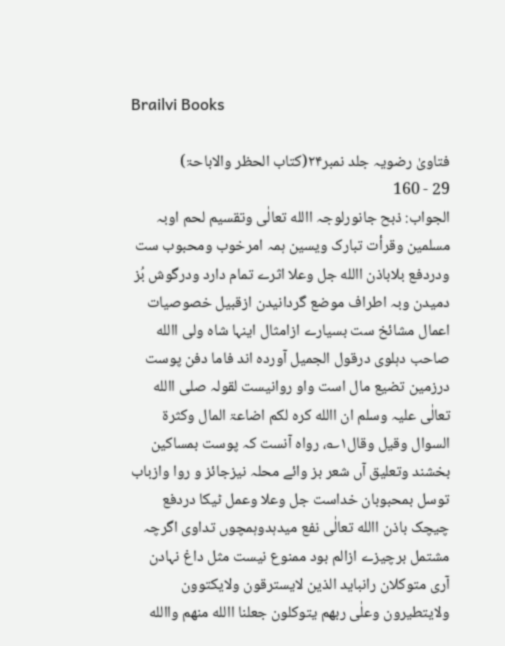Brailvi Books

فتاویٰ رضویہ جلد نمبر۲۴(کتاب الحظر والاباحۃ)
29 - 160
الجواب: ذبح جانورلوجہ االله تعالٰی وتقسیم لحم اوبہ مسلمین وقرأت تبارک ویسین ہمہ امرخوب ومحبوب ست ودردفع بلاباذن االله جل وعلا اثرے تمام دارد ودرگوش بُز دمیدن وبہ اطراف موضع گردانیدن ازقبیل خصوصیات اعمال مشائخ ست بسیارے ازامثال اینہا شاہ ولی االله صاحب دہلوی درقول الجمیل آوردہ اند فاما دفن پوست درزمین تضیع مال است واو روانیست لقولہ صلی االله تعالٰی علیہ وسلم ان االله کرہ لکم اضاعۃ المال وکثرۃ السوال وقیل وقال۱؎، رواہ آنست کہ پوست بمساکین بخشند وتعلیق آں شعر بز وائے محلہ نیزجائز و روا وازباب توسل بمحبوبان خداست جل وعلا وعمل ٹیکا دردفع چیچک باذن االله تعالٰی نفع میدہدوہمچوں تداوی اگرچہ مشتمل برچیزے ازالم بود ممنوع نیست مثل داغ نہادن آری متوکلان رانباید الذین لایسترقون ولایکتوون ولایتطیرون وعلٰی ربھم یتوکلون جعلنا االله منھم واالله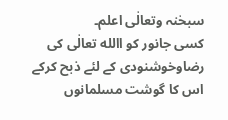سبحٰنہ وتعالٰی اعلم۔
کسی جانور کو االله تعالٰی کی رضاوخوشنودی کے لئے ذبح کرکے اس کا گوشت مسلمانوں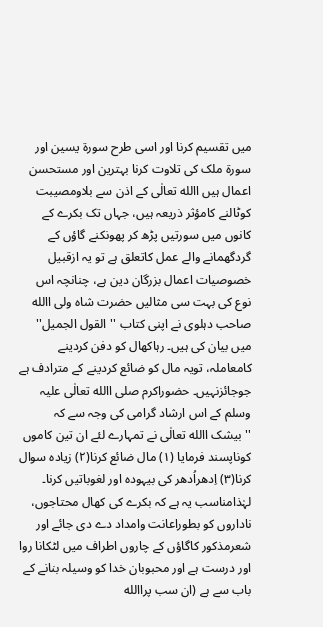میں تقسیم کرنا اور اسی طرح سورۃ یسین اور سورۃ ملک کی تلاوت کرنا بہترین اور مستحسن اعمال ہیں االله تعالٰی کے اذن سے بلاومصیبت کوٹالنے کامؤثر ذریعہ ہیں، جہاں تک بکرے کے کانوں میں سورتیں پڑھ کر پھونکنے گاؤں کے گردگھمانے والے عمل کاتعلق ہے تو یہ ازقبیل خصوصیات اعمال بزرگان دین ہے، چنانچہ اس نوع کی بہت سی مثالیں حضرت شاہ ولی االله صاحب دہلوی نے اپنی کتاب ''القول الجمیل'' میں بیان کی ہیں۔ رہاکھال کو دفن کردینے کامعاملہ، تویہ مال کو ضائع کردینے کے مترادف ہے جوجائزنہیں۔ حضوراکرم صلی االله تعالٰی علیہ وسلم کے اس ارشاد گرامی کی وجہ سے کہ ''بیشک االله تعالٰی نے تمہارے لئے ان تین کاموں کوناپسند فرمایا (۱) مال ضائع کرنا(۲) زیادہ سوال کرنا(۳) اِدھراُدھر کی بیہودہ اور لغوباتیں کرنا۔ لہٰذامناسب یہ ہے کہ بکرے کی کھال محتاجوں، ناداروں کو بطوراعانت وامداد دے دی جائے اور شعرمذکور کاگاؤں کے چاروں اطراف میں لٹکانا روا اور درست ہے اور محبوبان خدا کو وسیلہ بنانے کے باب سے ہے (ان سب پراالله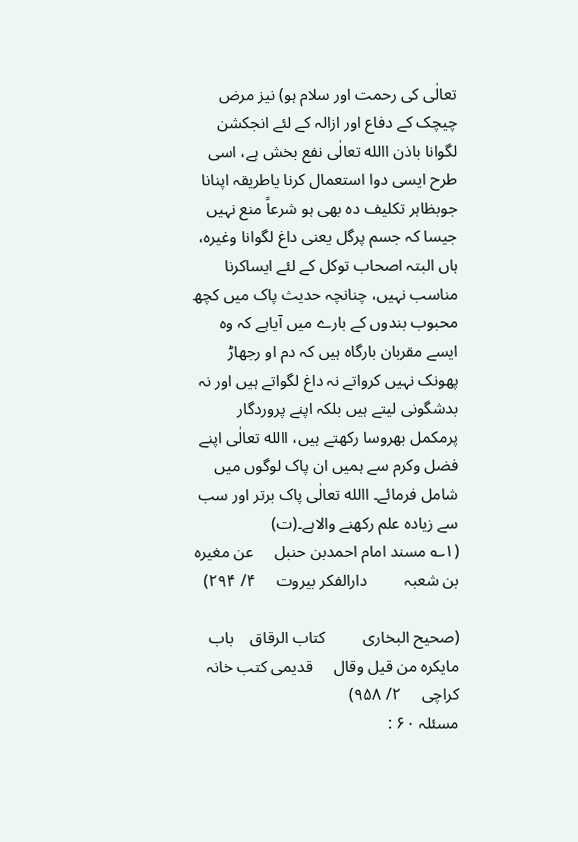تعالٰی کی رحمت اور سلام ہو) نیز مرض چیچک کے دفاع اور ازالہ کے لئے انجکشن لگوانا باذن االله تعالٰی نفع بخش ہے، اسی طرح ایسی دوا استعمال کرنا یاطریقہ اپنانا جوبظاہر تکلیف دہ بھی ہو شرعاً منع نہیں جیسا کہ جسم پرگل یعنی داغ لگوانا وغیرہ، ہاں البتہ اصحاب توکل کے لئے ایساکرنا مناسب نہیں، چنانچہ حدیث پاک میں کچھ محبوب بندوں کے بارے میں آیاہے کہ وہ ایسے مقربان بارگاہ ہیں کہ دم او رجھاڑ پھونک نہیں کرواتے نہ داغ لگواتے ہیں اور نہ بدشگونی لیتے ہیں بلکہ اپنے پروردگار پرمکمل بھروسا رکھتے ہیں، االله تعالٰی اپنے فضل وکرم سے ہمیں ان پاک لوگوں میں شامل فرمائے۔ االله تعالٰی پاک برتر اور سب سے زیادہ علم رکھنے والاہے۔(ت)
(۱؎ مسند امام احمدبن حنبل     عن مغیرہ بن شعبہ         دارالفکر بیروت     ۴/ ۲۹۴)

(صحیح البخاری         کتاب الرقاق    باب مایکرہ من قیل وقال     قدیمی کتب خانہ کراچی     ۲/ ۹۵۸)
مسئلہ ۶۰ :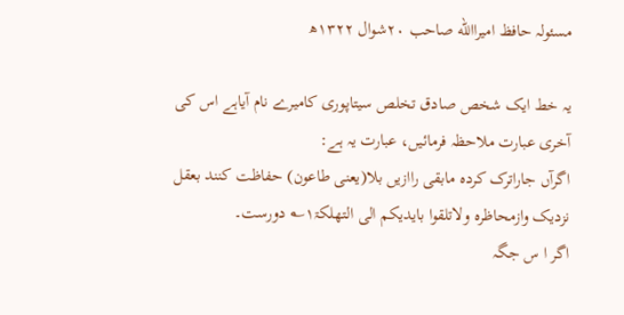مسئولہ حافظ امیراالله صاحب ۲۰شوال ۱۳۲۲ھ

یہ خط ایک شخص صادق تخلص سیتاپوری کامیرے نام آیاہے اس کی آخری عبارت ملاحظہ فرمائیں، عبارت یہ ہے:
اگرآں جاراترک کردہ مابقی راازیں بلا(یعنی طاعون) حفاظت کنند بعقل نزدیک وازمحاظرہ ولاتلقوا بایدیکم الی التھلکۃ۱؎ دورست۔
اگر ا س جگہ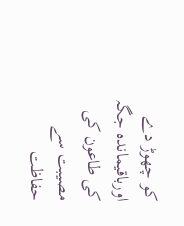کو چھوڑ دے اورباقیماندہ جگہ کی طاعون کی مصیبت سے حفاظت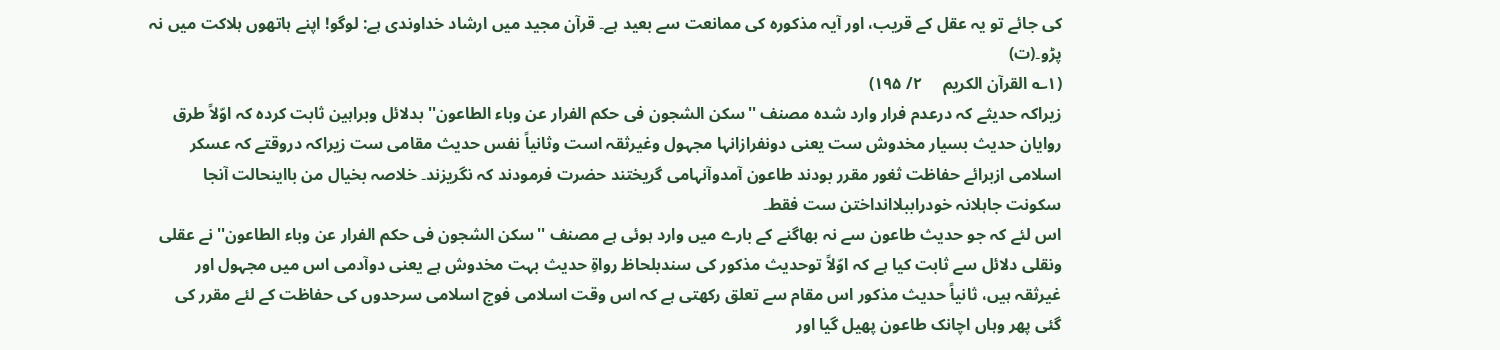کی جائے تو یہ عقل کے قریب، اور آیہ مذکورہ کی ممانعت سے بعید ہے۔ قرآن مجید میں ارشاد خداوندی ہے: لوگو! اپنے ہاتھوں ہلاکت میں نہ پڑو۔(ت)
(۱؎ القرآن الکریم     ۲/ ۱۹۵)
زیراکہ حدیثے کہ درعدم فرار وارد شدہ مصنف ''سکن الشجون فی حکم الفرار عن وباء الطاعون'' بدلائل وبراہین ثابت کردہ کہ اوّلاً طرق روایان حدیث بسیار مخدوش ست یعنی دونفرازانہا مجہول وغیرثقہ است وثانیاً نفس حدیث مقامی ست زیراکہ دروقتے کہ عسکر اسلامی ازبرائے حفاظت ثغور مقرر بودند طاعون آمدوآنہامی گریختند حضرت فرمودند کہ نگریزند۔ خلاصہ بخیال من بااینحالت آنجا سکونت جاہلانہ خودراببلاانداختن ست فقط۔
اس لئے کہ جو حدیث طاعون سے نہ بھاگنے کے بارے میں وارد ہوئی ہے مصنف ''سکن الشجون فی حکم الفرار عن وباء الطاعون'' نے عقلی ونقلی دلائل سے ثابت کیا ہے کہ اوّلاً توحدیث مذکور کی سندبلحاظ رواۃِ حدیث بہت مخدوش ہے یعنی دوآدمی اس میں مجہول اور غیرثقہ ہیں، ثانیاً حدیث مذکور اس مقام سے تعلق رکھتی ہے کہ اس وقت اسلامی فوج اسلامی سرحدوں کی حفاظت کے لئے مقرر کی گئی پھر وہاں اچانک طاعون پھیل گیا اور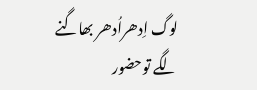لوگ اِدھراُدھر بھاگنے لگے توحضور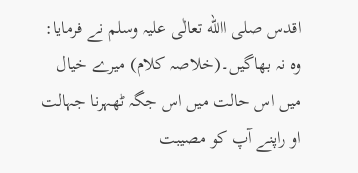اقدس صلی االله تعالٰی علیہ وسلم نے فرمایا: وہ نہ بھاگیں۔(خلاصہ کلام) میرے خیال میں اس حالت میں اس جگہ ٹھہرنا جہالت او راپنے آپ کو مصیبت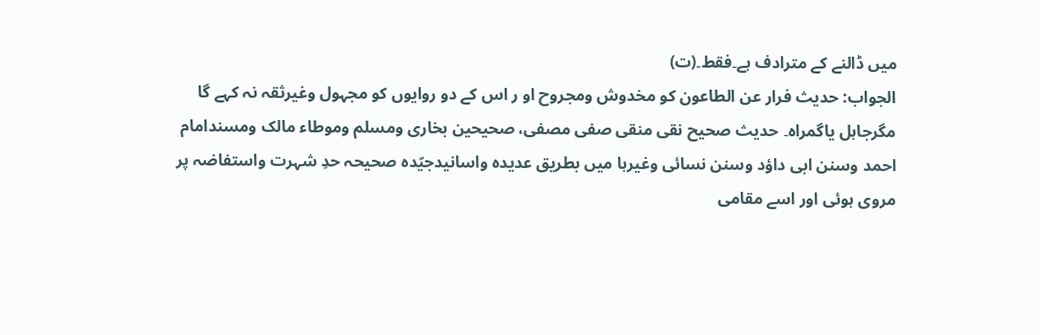میں ڈالنے کے مترادف ہے۔فقط۔(ت)
الجواب: حدیث فرار عن الطاعون کو مخدوش ومجروح او ر اس کے دو روایوں کو مجہول وغیرثقہ نہ کہے گا مگرجاہل یاگمراہ۔ حدیث صحیح نقی منقی صفی مصفی، صحیحین بخاری ومسلم وموطاء مالک ومسندامام احمد وسنن ابی داؤد وسنن نسائی وغیرہا میں بطریق عدیدہ واسانیدجیّدہ صحیحہ حدِ شہرت واستفاضہ پر مروی ہوئی اور اسے مقامی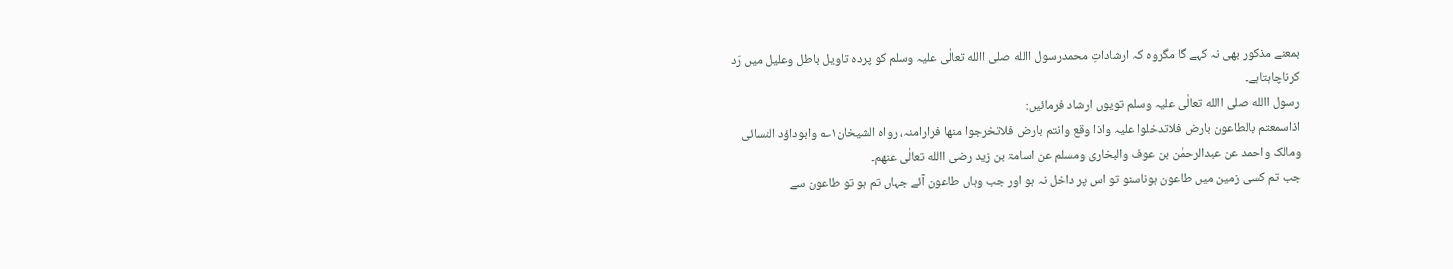بمعنے مذکور بھی نہ کہے گا مگروہ کہ ارشاداتِ محمدرسول االله صلی االله تعالٰی علیہ وسلم کو پردہ تاویل باطل وعلیل میں رَد کرناچاہتاہے۔
رسول االله صلی االله تعالٰی علیہ وسلم تویوں ارشاد فرمائیں:
اذاسمعتم بالطاعون بارض فلاتدخلوا علیہ واذا وقع وانتم بارض فلاتخرجوا منھا فرارامنہ، رواہ الشیخان۱؎ وابوداؤد النسائی ومالک واحمد عن عبدالرحمٰن بن عوف والبخاری ومسلم عن اسامۃ بن زید رضی االله تعالٰی عنھم۔
جب تم کسی زمین میں طاعون ہوناسنو تو اس پر داخل نہ ہو اور جب وہاں طاعون آئے جہاں تم ہو تو طاعون سے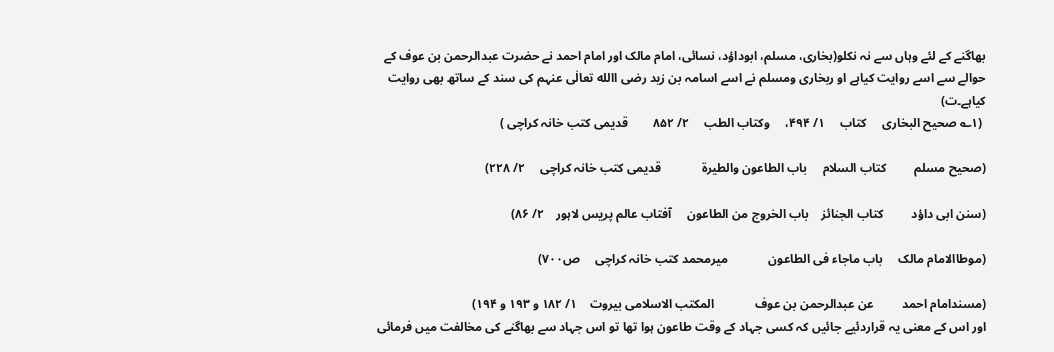بھاگنے کے لئے وہاں سے نہ نکلو(بخاری، مسلم، ابوداؤد، نسائی، امام مالک اور امام احمد نے حضرت عبدالرحمن بن عوف کے حوالے سے اسے روایت کیاہے او ربخاری ومسلم نے اسے اسامہ بن زید رضی االله تعالٰی عنہم کی سند کے ساتھ بھی روایت کیاہے۔ت)
 (۱؎ صحیح البخاری     کتاب     ۱/ ۴۹۴،     وکتاب الطب     ۲/ ۸۵۲        قدیمی کتب خانہ کراچی )

(صحیح مسلم         کتاب السلام     باب الطاعون والطیرۃ             قدیمی کتب خانہ کراچی     ۲/ ۲۲۸)

(سنن ابی داؤد         کتاب الجنائز    باب الخروج من الطاعون     آفتاب عالم پریس لاہور    ۲/ ۸۶)

(موطاالامام مالک     باب ماجاء فی الطاعون             میرمحمد کتب خانہ کراچی     ص۷۰۰)

(مسندامام احمد         عن عبدالرحمن بن عوف             المکتب الاسلامی بیروت    ۱/ ۱۸۲ و ۱۹۳ و ۱۹۴)
اور اس کے معنی یہ قراردئیے جائیں کہ کسی جہاد کے وقت طاعون ہوا تھا تو اس جہاد سے بھاگنے کی مخالفت میں فرمائی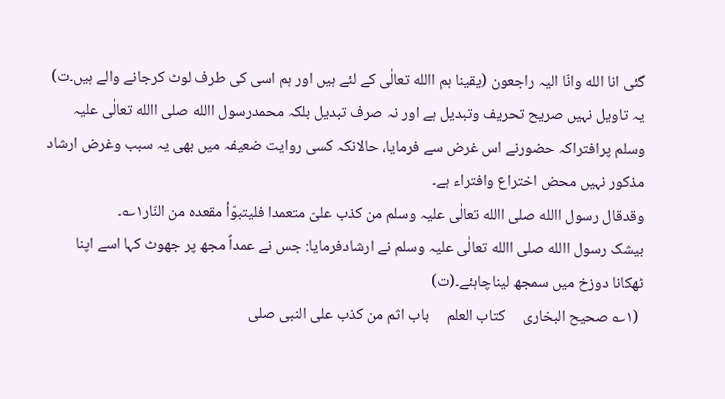گئی انا الله وانّا الیہ راجعون (یقینا ہم االله تعالٰی کے لئے ہیں اور ہم اسی کی طرف لوٹ کرجانے والے ہیں۔ت) یہ تاویل نہیں صریح تحریف وتبدیل ہے اور نہ صرف تبدیل بلکہ محمدرسول االله صلی االله تعالٰی علیہ وسلم پرافتراکہ حضورنے اس غرض سے فرمایا، حالانکہ کسی روایت ضعیفہ میں بھی یہ سبب وغرض ارشاد مذکور نہیں محض اختراع وافتراء ہے۔
وقدقال رسول االله صلی االله تعالٰی علیہ وسلم من کذب علیّ متعمدا فلیتبوّأ مقعدہ من النّار۱؎۔
بیشک رسول االله صلی االله تعالٰی علیہ وسلم نے ارشادفرمایا: جس نے عمداً مجھ پر جھوٹ کہا اسے اپنا ٹھکانا دوزخ میں سمجھ لیناچاہئے۔(ت)
 (۱؎ صحیح البخاری     کتاب العلم     باب اثم من کذب علی النبی صلی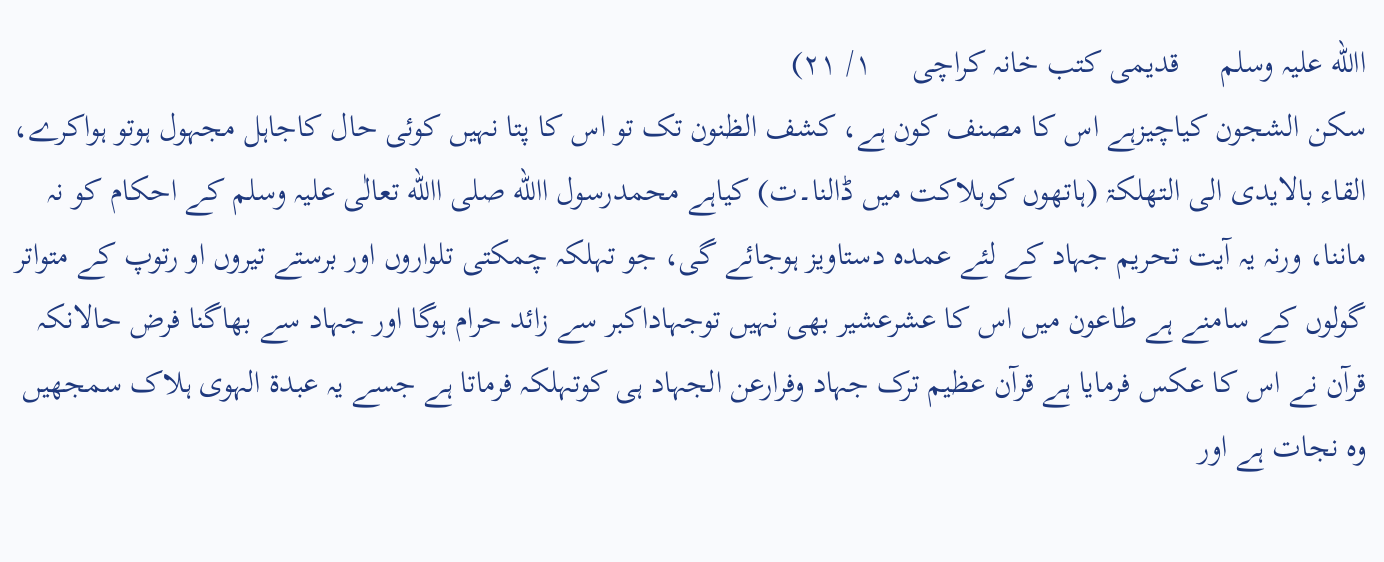االله علیہ وسلم     قدیمی کتب خانہ کراچی     ۱/ ۲۱)
سکن الشجون کیاچیزہے اس کا مصنف کون ہے، کشف الظنون تک تو اس کا پتا نہیں کوئی حال کاجاہل مجہول ہوتو ہواکرے، القاء بالایدی الی التھلکۃ (ہاتھوں کوہلاکت میں ڈالنا۔ت) کیاہے محمدرسول االله صلی االله تعالٰی علیہ وسلم کے احکام کو نہ ماننا، ورنہ یہ آیت تحریم جہاد کے لئے عمدہ دستاویز ہوجائے گی، جو تہلکہ چمکتی تلواروں اور برستے تیروں او رتوپ کے متواتر گولوں کے سامنے ہے طاعون میں اس کا عشرعشیر بھی نہیں توجہاداکبر سے زائد حرام ہوگا اور جہاد سے بھاگنا فرض حالانکہ قرآن نے اس کا عکس فرمایا ہے قرآن عظیم ترک جہاد وفرارعن الجہاد ہی کوتہلکہ فرماتا ہے جسے یہ عبدۃ الہوی ہلاک سمجھیں وہ نجات ہے اور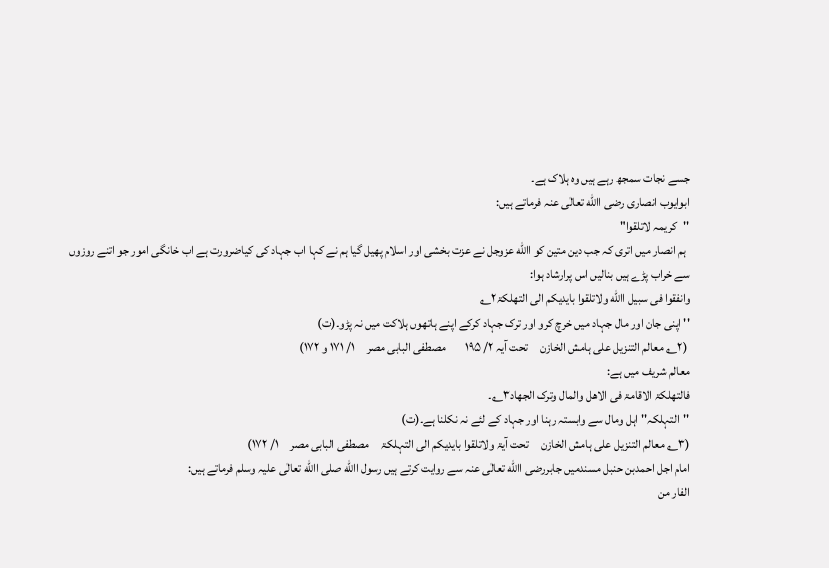جسے نجات سمجھ رہے ہیں وہ ہلاک ہے۔
ابوایوب انصاری رضی االله تعالٰی عنہ فرماتے ہیں:
''کریمہ لاتلقوا"
  ہم انصار میں اتری کہ جب دین متین کو االله عزوجل نے عزت بخشی اور اسلام پھیل گیا ہم نے کہا اب جہاد کی کیاضرورت ہے اب خانگی امور جو اتنے روزوں سے خراب پڑے ہیں بنالیں اس پرارشاد ہوا:
وانفقوا فی سبیل االله ولاتلقوا بایدیکم الی التھلکۃ۲؎
'' اپنی جان اور مال جہاد میں خرچ کرو اور ترک جہاد کرکے اپنے ہاتھوں ہلاکت میں نہ پڑو۔(ت)
 (۲؎ معالم التنزیل علی ہامش الخازن     تحت آیہ ۲/ ۱۹۵        مصطفی البابی مصر     ۱/ ۱۷۱ و ۱۷۲)
معالم شریف میں ہے:
فالتھلکۃ الاقامۃ فی الاھل والمال وترک الجھاد۳؎۔
''التہلکہ'' اہل ومال سے وابستہ رہنا اور جہاد کے لئے نہ نکلنا ہے۔(ت)
(۳؎ معالم التنزیل علی ہامش الخازن     تحت آیۃ ولاتلقوا بایدیکم الی التہلکۃ     مصطفی البابی مصر     ۱/ ۱۷۲)
امام اجل احمدبن حنبل مسندمیں جابررضی االله تعالٰی عنہ سے روایت کرتے ہیں رسول االله صلی االله تعالٰی علیہ وسلم فرماتے ہیں:
الفار من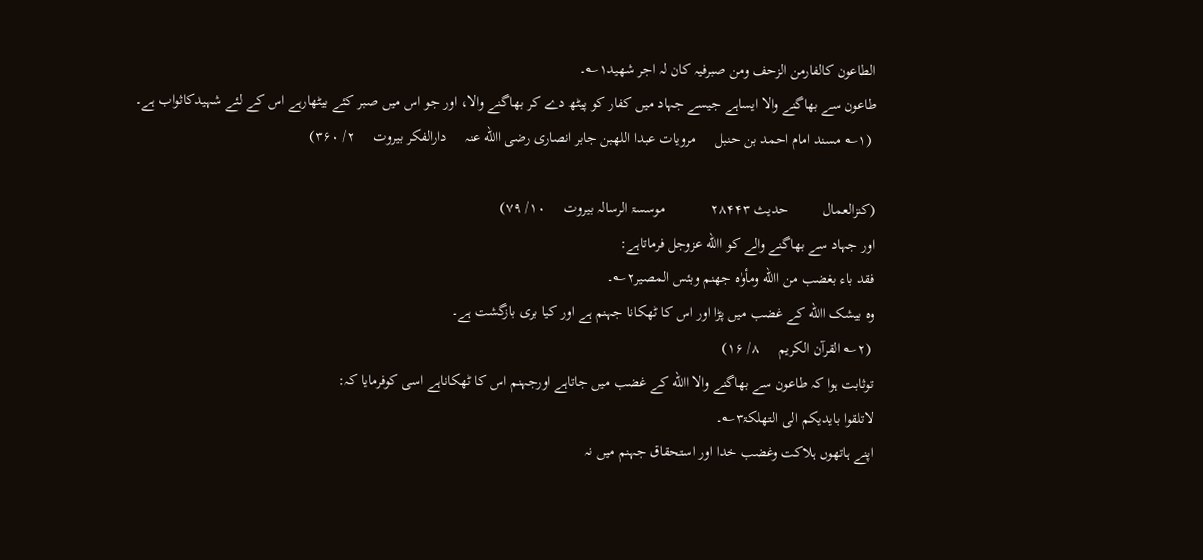الطاعون کالفارمن الزحف ومن صبرفیہ کان لہ اجر شھید۱؎۔
طاعون سے بھاگنے والا ایساہے جیسے جہاد میں کفار کو پیٹھ دے کر بھاگنے والا، اور جو اس میں صبر کئے بیٹھارہے اس کے لئے شہیدکاثواب ہے۔
 (۱؎ مسند امام احمد بن حنبل     مرویات عبدا اللهبن جابر انصاری رضی االله عنہ     دارالفکر بیروت     ۲/ ۳۶۰)

(کنزالعمال         حدیث ۲۸۴۴۳            موسسۃ الرسالہ بیروت     ۱۰/ ۷۹)
اور جہاد سے بھاگنے والے کو االله عزوجل فرماتاہے:
فقد باء بغضب من االله ومأوٰہ جھنم وبئس المصیر۲؎۔
وہ بیشک االله کے غضب میں پڑا اور اس کا ٹھکانا جہنم ہے اور کیا بری بازگشت ہے۔
 (۲؎ القرآن الکریم     ۸/ ۱۶)
توثابت ہوا کہ طاعون سے بھاگنے والا االله کے غضب میں جاتاہے اورجہنم اس کا ٹھکاناہے اسی کوفرمایا کہ:
لاتلقوا بایدیکم الی التھلکۃ۳؎۔
اپنے ہاتھوں ہلاکت وغضب خدا اور استحقاق جہنم میں نہ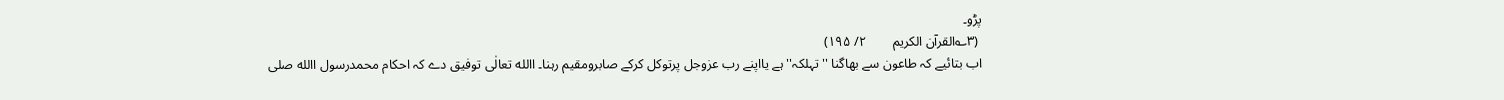پڑو۔
 (۳؎القرآن الکریم        ۲/ ۱۹۵)
اب بتائیے کہ طاعون سے بھاگنا ''تہلکہ'' ہے یااپنے رب عزوجل پرتوکل کرکے صابرومقیم رہنا۔ االله تعالٰی توفیق دے کہ احکام محمدرسول االله صلی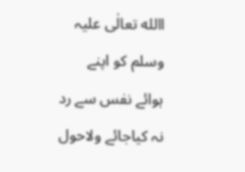االله تعالٰی علیہ وسلم کو اپنے ہوائے نفس سے رد نہ کیاجائے ولاحول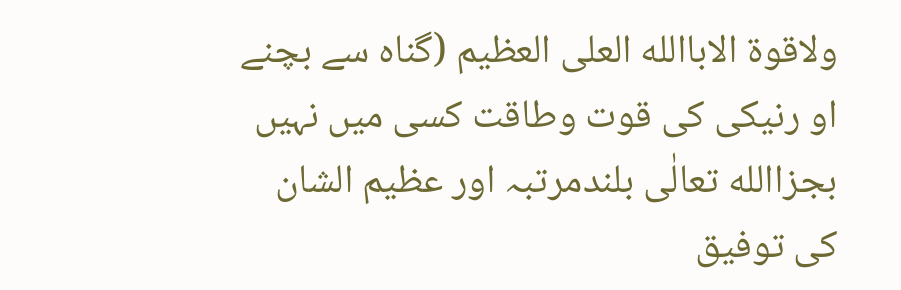ولاقوۃ الاباالله العلی العظیم (گناہ سے بچنے او رنیکی کی قوت وطاقت کسی میں نہیں بجزاالله تعالٰی بلندمرتبہ اور عظیم الشان کی توفیق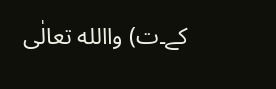کے۔ت) واالله تعالٰی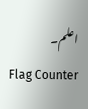اعلم۔
Flag Counter